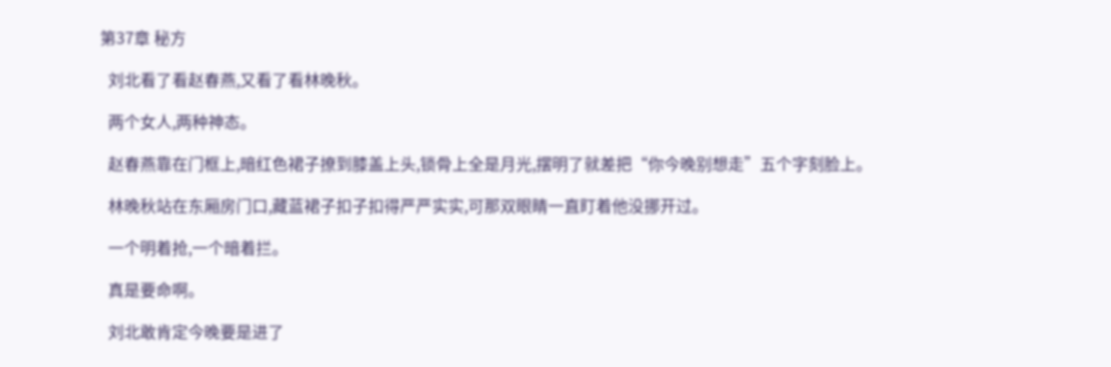第37章 秘方

  刘北看了看赵春燕,又看了看林晚秋。

  两个女人,两种神态。

  赵春燕靠在门框上,暗红色裙子撩到膝盖上头,锁骨上全是月光,摆明了就差把“你今晚别想走”五个字刻脸上。

  林晚秋站在东厢房门口,藏蓝裙子扣子扣得严严实实,可那双眼睛一直盯着他没挪开过。

  一个明着抢,一个暗着拦。

  真是要命啊。

  刘北敢肯定今晚要是进了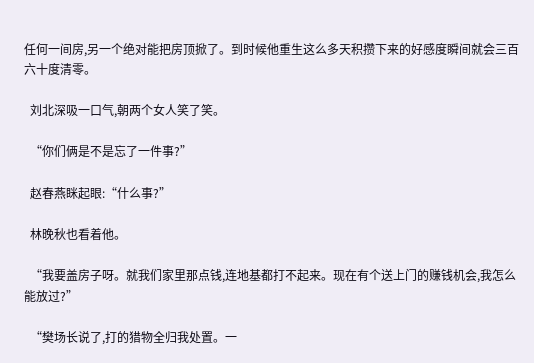任何一间房,另一个绝对能把房顶掀了。到时候他重生这么多天积攒下来的好感度瞬间就会三百六十度清零。

  刘北深吸一口气,朝两个女人笑了笑。

  “你们俩是不是忘了一件事?”

  赵春燕眯起眼:“什么事?”

  林晚秋也看着他。

  “我要盖房子呀。就我们家里那点钱,连地基都打不起来。现在有个送上门的赚钱机会,我怎么能放过?”

  “樊场长说了,打的猎物全归我处置。一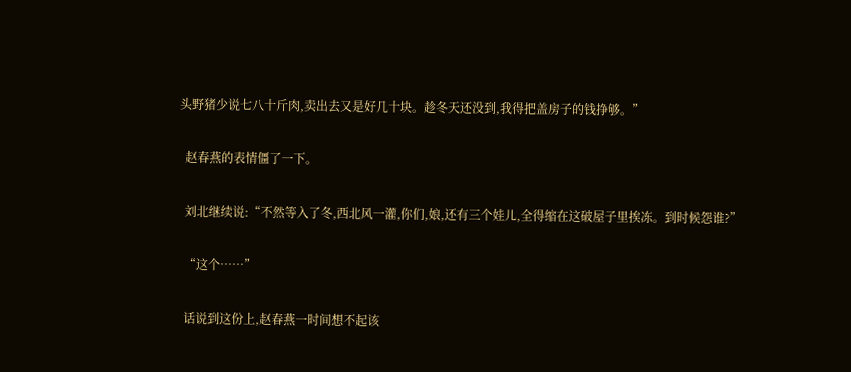头野猪少说七八十斤肉,卖出去又是好几十块。趁冬天还没到,我得把盖房子的钱挣够。”

  赵春燕的表情僵了一下。

  刘北继续说:“不然等入了冬,西北风一灌,你们,娘,还有三个娃儿,全得缩在这破屋子里挨冻。到时候怨谁?”

  “这个……”

  话说到这份上,赵春燕一时间想不起该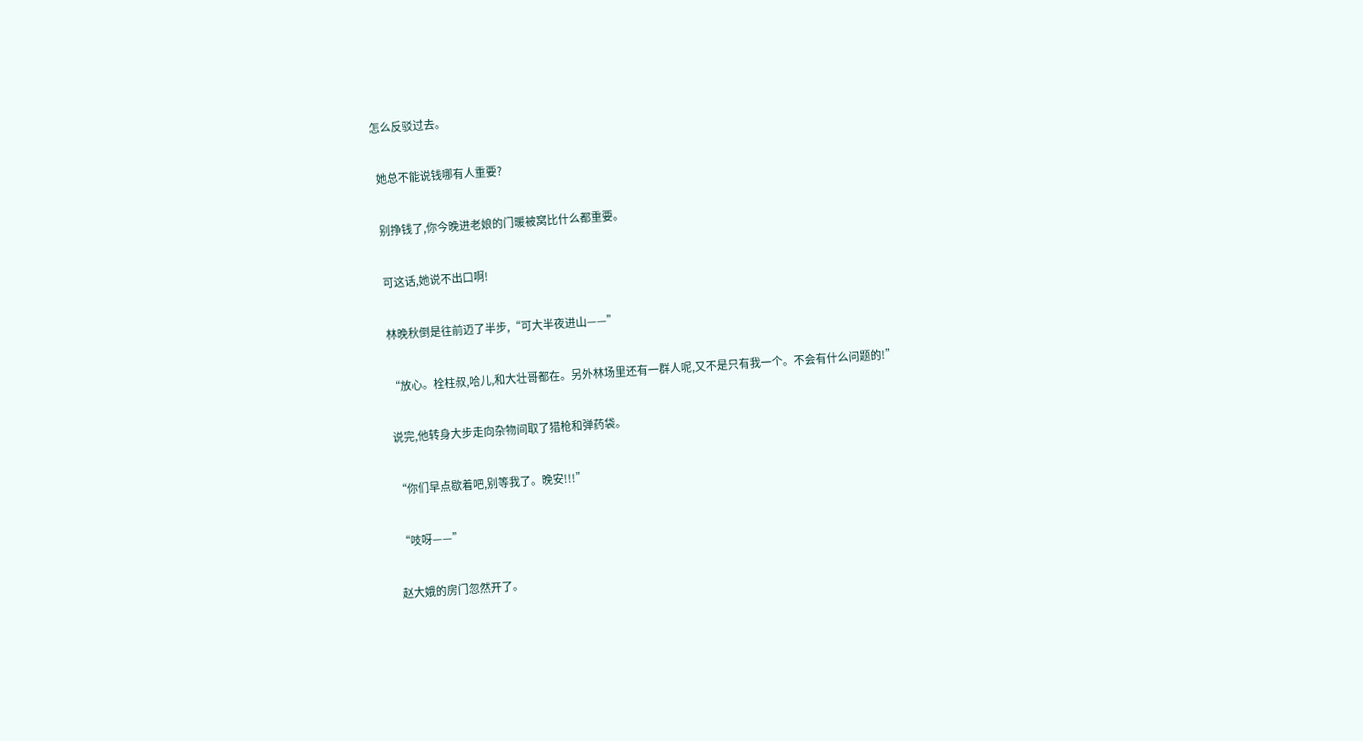怎么反驳过去。

  她总不能说钱哪有人重要?

  别挣钱了,你今晚进老娘的门暖被窝比什么都重要。

  可这话,她说不出口啊!

  林晚秋倒是往前迈了半步,“可大半夜进山——”

  “放心。栓柱叔,哈儿,和大壮哥都在。另外林场里还有一群人呢,又不是只有我一个。不会有什么问题的!”

  说完,他转身大步走向杂物间取了猎枪和弹药袋。

  “你们早点歇着吧,别等我了。晚安!!!”

  “吱呀——”

  赵大娥的房门忽然开了。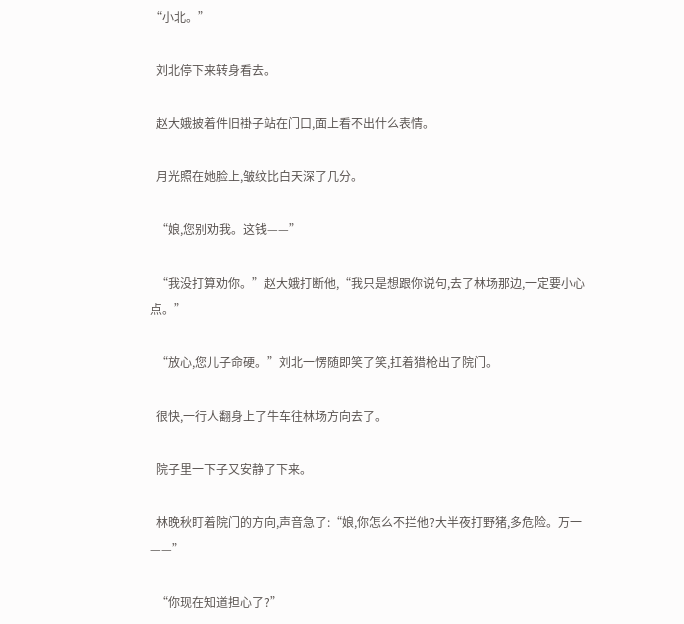“小北。”

  刘北停下来转身看去。

  赵大娥披着件旧褂子站在门口,面上看不出什么表情。

  月光照在她脸上,皱纹比白天深了几分。

  “娘,您别劝我。这钱——”

  “我没打算劝你。”赵大娥打断他,“我只是想跟你说句,去了林场那边,一定要小心点。”

  “放心,您儿子命硬。”刘北一愣随即笑了笑,扛着猎枪出了院门。

  很快,一行人翻身上了牛车往林场方向去了。

  院子里一下子又安静了下来。

  林晚秋盯着院门的方向,声音急了:“娘,你怎么不拦他?大半夜打野猪,多危险。万一——”

  “你现在知道担心了?”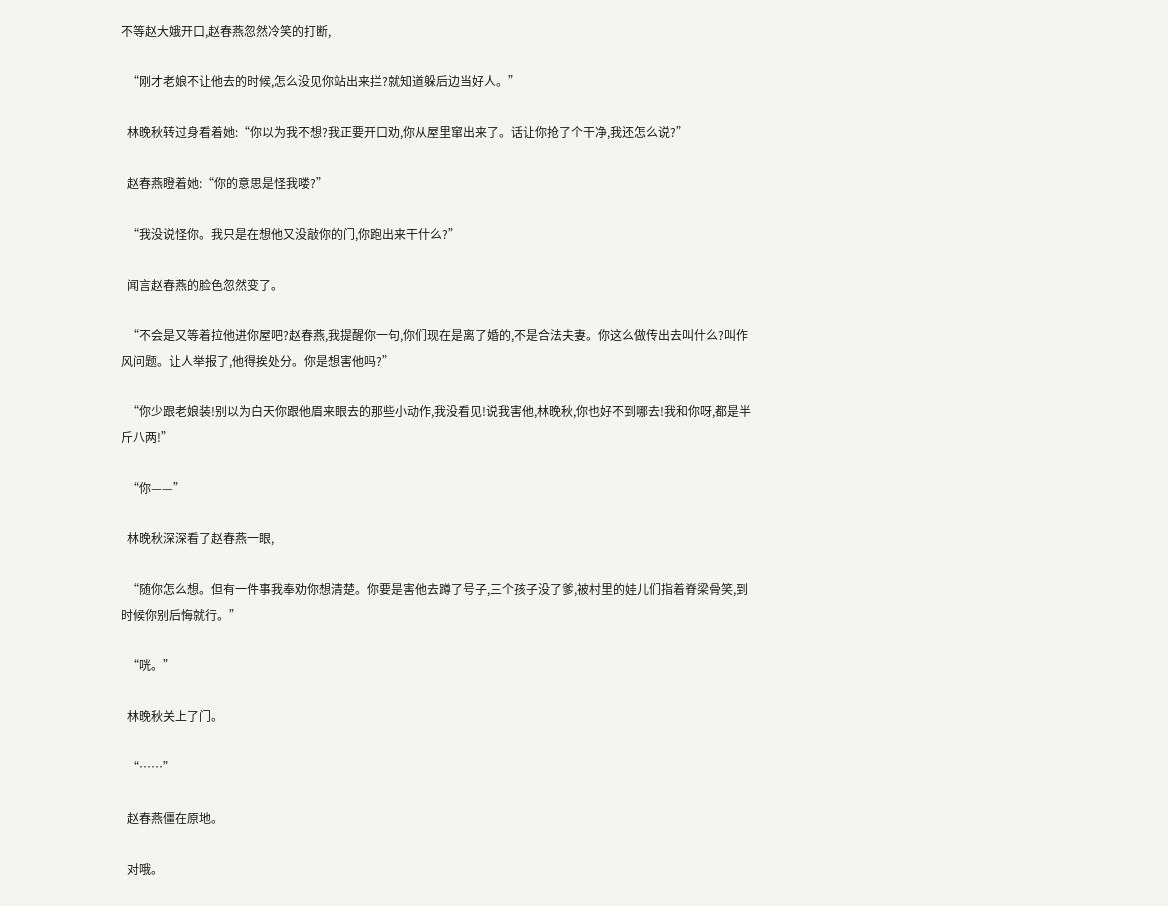不等赵大娥开口,赵春燕忽然冷笑的打断,

  “刚才老娘不让他去的时候,怎么没见你站出来拦?就知道躲后边当好人。”

  林晚秋转过身看着她:“你以为我不想?我正要开口劝,你从屋里窜出来了。话让你抢了个干净,我还怎么说?”

  赵春燕瞪着她:“你的意思是怪我喽?”

  “我没说怪你。我只是在想他又没敲你的门,你跑出来干什么?”

  闻言赵春燕的脸色忽然变了。

  “不会是又等着拉他进你屋吧?赵春燕,我提醒你一句,你们现在是离了婚的,不是合法夫妻。你这么做传出去叫什么?叫作风问题。让人举报了,他得挨处分。你是想害他吗?”

  “你少跟老娘装!别以为白天你跟他眉来眼去的那些小动作,我没看见!说我害他,林晚秋,你也好不到哪去!我和你呀,都是半斤八两!”

  “你——”

  林晚秋深深看了赵春燕一眼,

  “随你怎么想。但有一件事我奉劝你想清楚。你要是害他去蹲了号子,三个孩子没了爹,被村里的娃儿们指着脊梁骨笑,到时候你别后悔就行。”

  “咣。”

  林晚秋关上了门。

  “……”

  赵春燕僵在原地。

  对哦。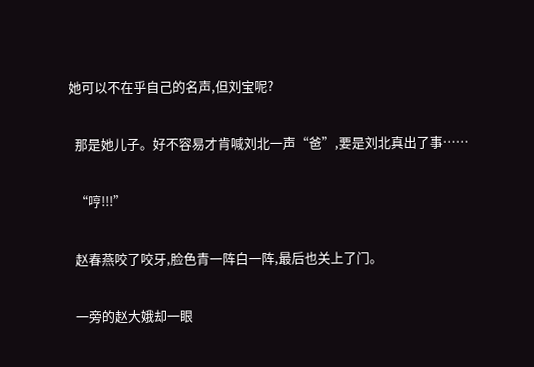她可以不在乎自己的名声,但刘宝呢?

  那是她儿子。好不容易才肯喊刘北一声“爸”,要是刘北真出了事……

  “哼!!!”

  赵春燕咬了咬牙,脸色青一阵白一阵,最后也关上了门。

  一旁的赵大娥却一眼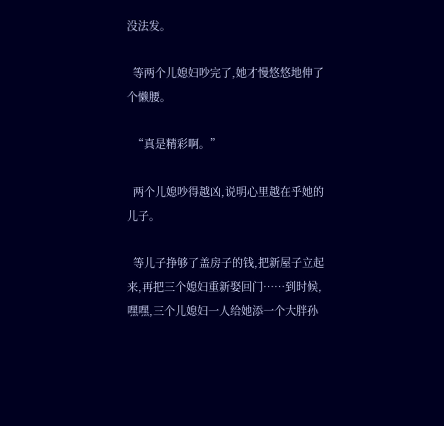没法发。

  等两个儿媳妇吵完了,她才慢悠悠地伸了个懒腰。

  “真是精彩啊。”

  两个儿媳吵得越凶,说明心里越在乎她的儿子。

  等儿子挣够了盖房子的钱,把新屋子立起来,再把三个媳妇重新娶回门……到时候,嘿嘿,三个儿媳妇一人给她添一个大胖孙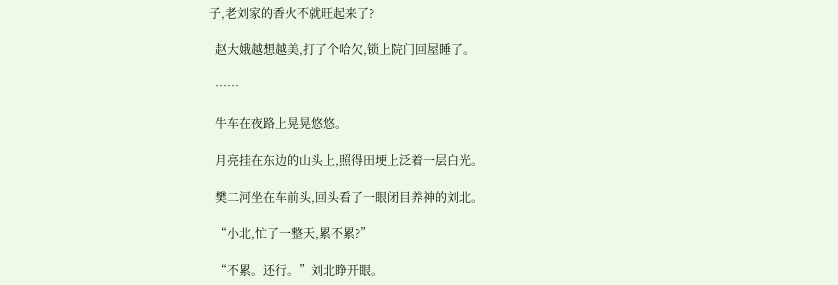子,老刘家的香火不就旺起来了?

  赵大娥越想越美,打了个哈欠,锁上院门回屋睡了。

  ……

  牛车在夜路上晃晃悠悠。

  月亮挂在东边的山头上,照得田埂上泛着一层白光。

  樊二河坐在车前头,回头看了一眼闭目养神的刘北。

  “小北,忙了一整天,累不累?”

  “不累。还行。”刘北睁开眼。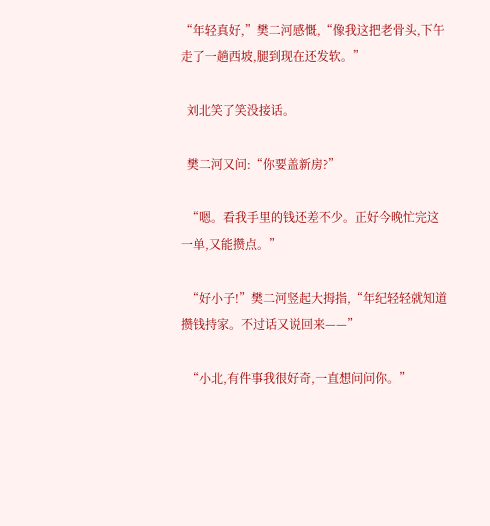“年轻真好,”樊二河感慨,“像我这把老骨头,下午走了一趟西坡,腿到现在还发软。”

  刘北笑了笑没接话。

  樊二河又问:“你要盖新房?”

  “嗯。看我手里的钱还差不少。正好今晚忙完这一单,又能攒点。”

  “好小子!”樊二河竖起大拇指,“年纪轻轻就知道攒钱持家。不过话又说回来——”

  “小北,有件事我很好奇,一直想问问你。”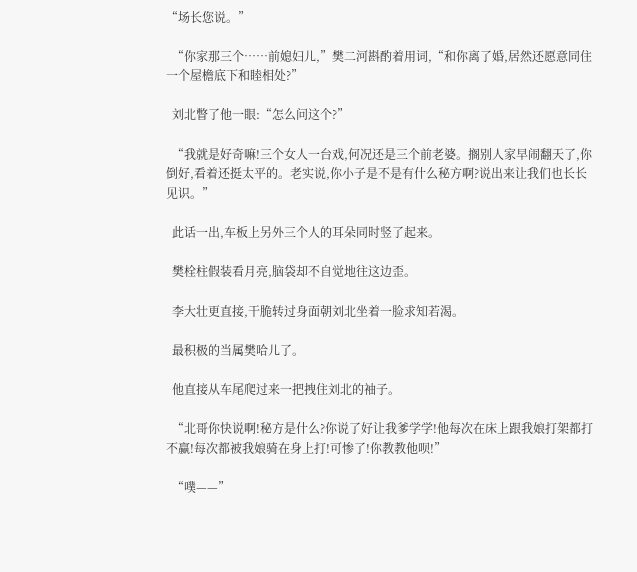“场长您说。”

  “你家那三个……前媳妇儿,”樊二河斟酌着用词,“和你离了婚,居然还愿意同住一个屋檐底下和睦相处?”

  刘北瞥了他一眼:“怎么问这个?”

  “我就是好奇嘛!三个女人一台戏,何况还是三个前老婆。搁别人家早闹翻天了,你倒好,看着还挺太平的。老实说,你小子是不是有什么秘方啊?说出来让我们也长长见识。”

  此话一出,车板上另外三个人的耳朵同时竖了起来。

  樊栓柱假装看月亮,脑袋却不自觉地往这边歪。

  李大壮更直接,干脆转过身面朝刘北坐着一脸求知若渴。

  最积极的当属樊哈儿了。

  他直接从车尾爬过来一把拽住刘北的袖子。

  “北哥你快说啊!秘方是什么?你说了好让我爹学学!他每次在床上跟我娘打架都打不赢!每次都被我娘骑在身上打!可惨了!你教教他呗!”

  “噗——”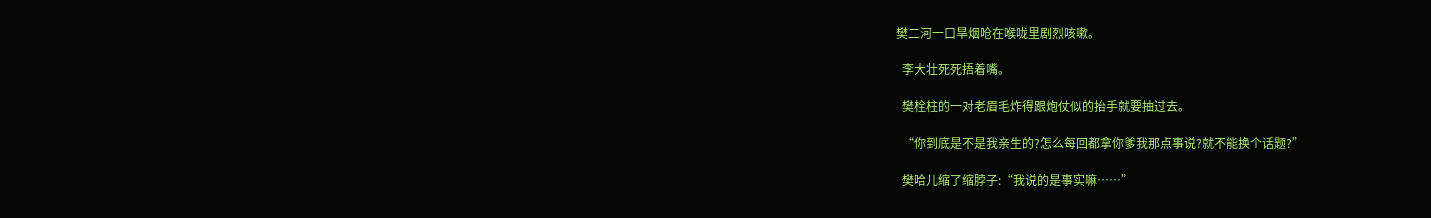樊二河一口旱烟呛在喉咙里剧烈咳嗽。

  李大壮死死捂着嘴。

  樊栓柱的一对老眉毛炸得跟炮仗似的抬手就要抽过去。

  “你到底是不是我亲生的?怎么每回都拿你爹我那点事说?就不能换个话题?”

  樊哈儿缩了缩脖子:“我说的是事实嘛……”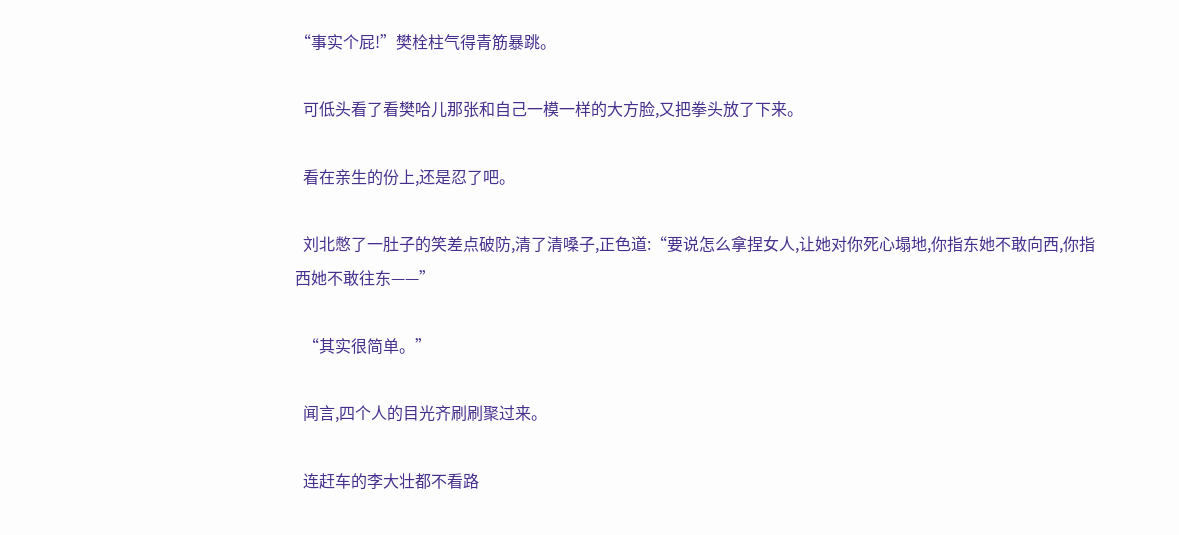“事实个屁!”樊栓柱气得青筋暴跳。

  可低头看了看樊哈儿那张和自己一模一样的大方脸,又把拳头放了下来。

  看在亲生的份上,还是忍了吧。

  刘北憋了一肚子的笑差点破防,清了清嗓子,正色道:“要说怎么拿捏女人,让她对你死心塌地,你指东她不敢向西,你指西她不敢往东——”

  “其实很简单。”

  闻言,四个人的目光齐刷刷聚过来。

  连赶车的李大壮都不看路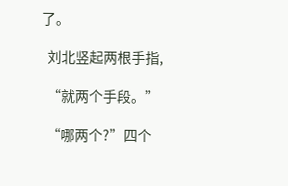了。

  刘北竖起两根手指,

  “就两个手段。”

  “哪两个?”四个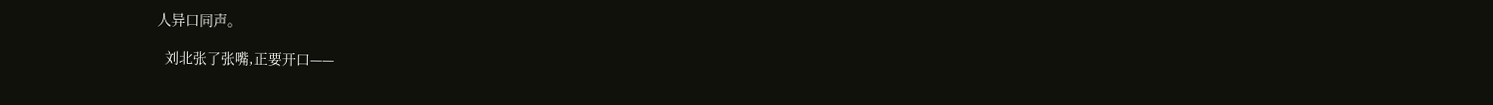人异口同声。

  刘北张了张嘴,正要开口——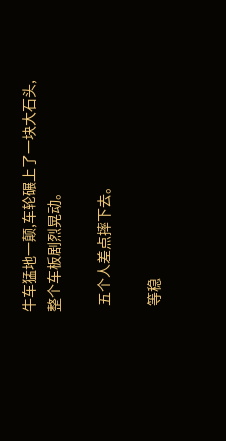牛车猛地一颠,车轮碾上了一块大石头,整个车板剧烈晃动。

  五个人差点摔下去。

  等稳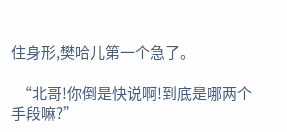住身形,樊哈儿第一个急了。

  “北哥!你倒是快说啊!到底是哪两个手段嘛?”